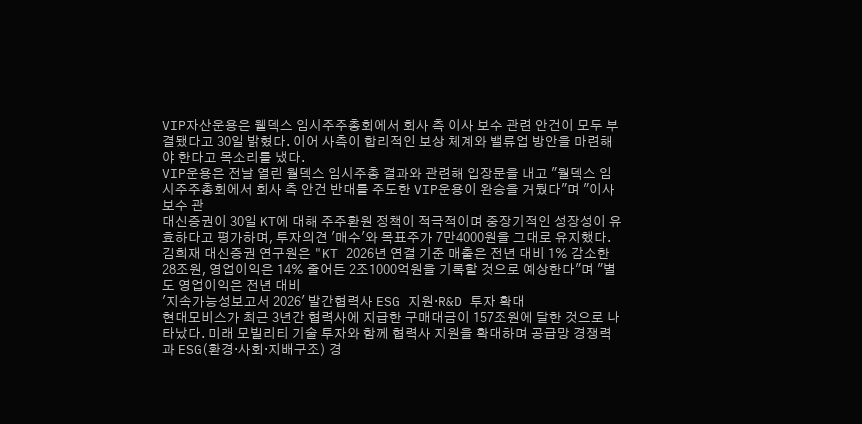VIP자산운용은 웰덱스 임시주주총회에서 회사 측 이사 보수 관련 안건이 모두 부결됐다고 30일 밝혔다. 이어 사측이 합리적인 보상 체계와 밸류업 방안을 마련해야 한다고 목소리를 냈다.
VIP운용은 전날 열린 월덱스 임시주총 결과와 관련해 입장문을 내고 "월덱스 임시주주총회에서 회사 측 안건 반대를 주도한 VIP운용이 완승을 거뒀다"며 "이사 보수 관
대신증권이 30일 KT에 대해 주주환원 정책이 적극적이며 중장기적인 성장성이 유효하다고 평가하며, 투자의견 '매수'와 목표주가 7만4000원을 그대로 유지했다.
김희재 대신증권 연구원은 "KT 2026년 연결 기준 매출은 전년 대비 1% 감소한 28조원, 영업이익은 14% 줄어든 2조1000억원을 기록할 것으로 예상한다"며 "별도 영업이익은 전년 대비
'지속가능성보고서 2026' 발간협력사 ESG 지원·R&D 투자 확대
현대모비스가 최근 3년간 협력사에 지급한 구매대금이 157조원에 달한 것으로 나타났다. 미래 모빌리티 기술 투자와 함께 협력사 지원을 확대하며 공급망 경쟁력과 ESG(환경·사회·지배구조) 경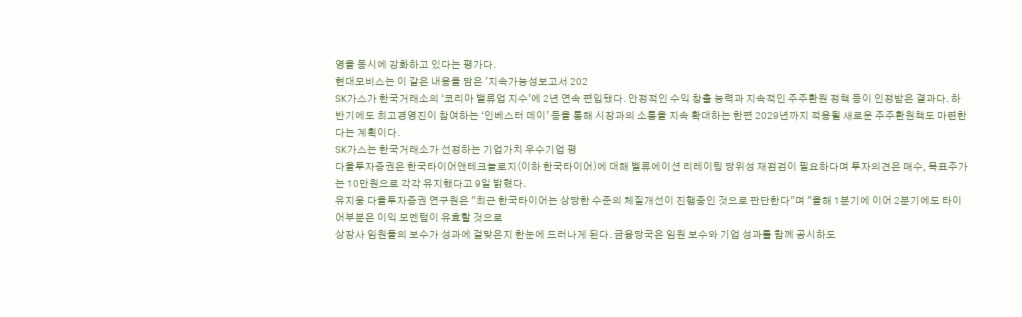영을 동시에 강화하고 있다는 평가다.
현대모비스는 이 같은 내용을 담은 '지속가능성보고서 202
SK가스가 한국거래소의 ‘코리아 밸류업 지수’에 2년 연속 편입됐다. 안정적인 수익 창출 능력과 지속적인 주주환원 정책 등이 인정받은 결과다. 하반기에도 최고경영진이 참여하는 ‘인베스터 데이’ 등을 통해 시장과의 소통을 지속 확대하는 한편 2029년까지 적용될 새로운 주주환원책도 마련한다는 계획이다.
SK가스는 한국거래소가 선정하는 기업가치 우수기업 평
다올투자증권은 한국타이어앤테크놀로지(이하 한국타이어)에 대해 벨류에이션 리레이팅 당위성 재점검이 필요하다며 투자의견은 매수, 목표주가는 10만원으로 각각 유지했다고 9일 밝혔다.
유지웅 다올투자증권 연구원은 "최근 한국타이어는 상당한 수준의 체질개선이 진행중인 것으로 판단한다"며 "올해 1분기에 이어 2분기에도 타이어부분은 이익 모멘텀이 유효할 것으로
상장사 임원들의 보수가 성과에 걸맞은지 한눈에 드러나게 된다. 금융당국은 임원 보수와 기업 성과를 함께 공시하도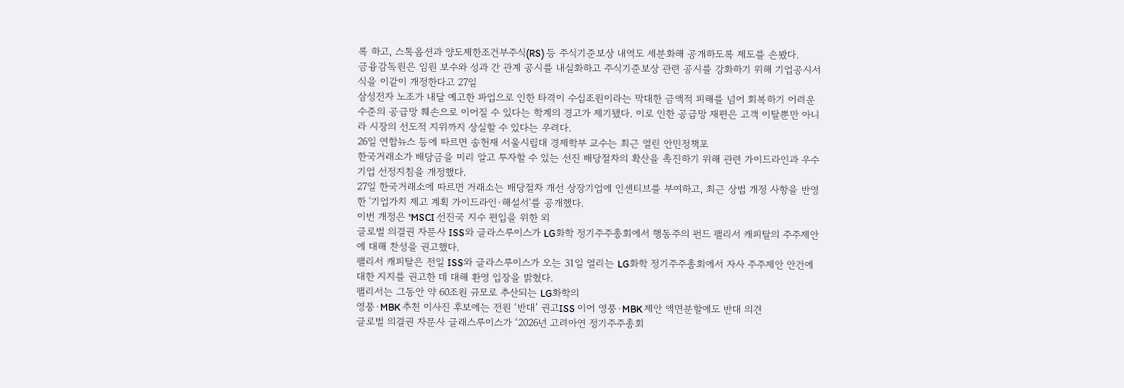록 하고, 스톡옵션과 양도제한조건부주식(RS) 등 주식기준보상 내역도 세분화해 공개하도록 제도를 손봤다.
금융감독원은 임원 보수와 성과 간 관계 공시를 내실화하고 주식기준보상 관련 공시를 강화하기 위해 기업공시서식을 이같이 개정한다고 27일
삼성전자 노조가 내달 예고한 파업으로 인한 타격이 수십조원이라는 막대한 금액적 피해를 넘어 회복하기 어려운 수준의 공급망 훼손으로 이어질 수 있다는 학계의 경고가 제기됐다. 이로 인한 공급망 재편은 고객 이탈뿐만 아니라 시장의 선도적 지위까지 상실할 수 있다는 우려다.
26일 연합뉴스 등에 따르면 송헌재 서울시립대 경제학부 교수는 최근 열린 안민정책포
한국거래소가 배당금을 미리 알고 투자할 수 있는 선진 배당절차의 확산을 촉진하기 위해 관련 가이드라인과 우수기업 선정지침을 개정했다.
27일 한국거래소에 따르면 거래소는 배당절차 개선 상장기업에 인센티브를 부여하고, 최근 상법 개정 사항을 반영한 '기업가치 제고 계획 가이드라인·해설서'를 공개했다.
이번 개정은 'MSCI 선진국 지수 편입을 위한 외
글로벌 의결권 자문사 ISS와 글라스루이스가 LG화학 정기주주총회에서 행동주의 펀드 팰리서 캐피탈의 주주제안에 대해 찬성을 권고했다.
팰리서 캐피탈은 전일 ISS와 글라스루이스가 오는 31일 열리는 LG화학 정기주주총회에서 자사 주주제안 안건에 대한 지지를 권고한 데 대해 환영 입장을 밝혔다.
팰리서는 그동안 약 60조원 규모로 추산되는 LG화학의
영풍·MBK 추천 이사진 후보에는 전원 ‘반대’ 권고ISS 이어 영풍·MBK 제안 액면분할에도 반대 의견
글로벌 의결권 자문사 글래스루이스가 ‘2026년 고려아연 정기주주총회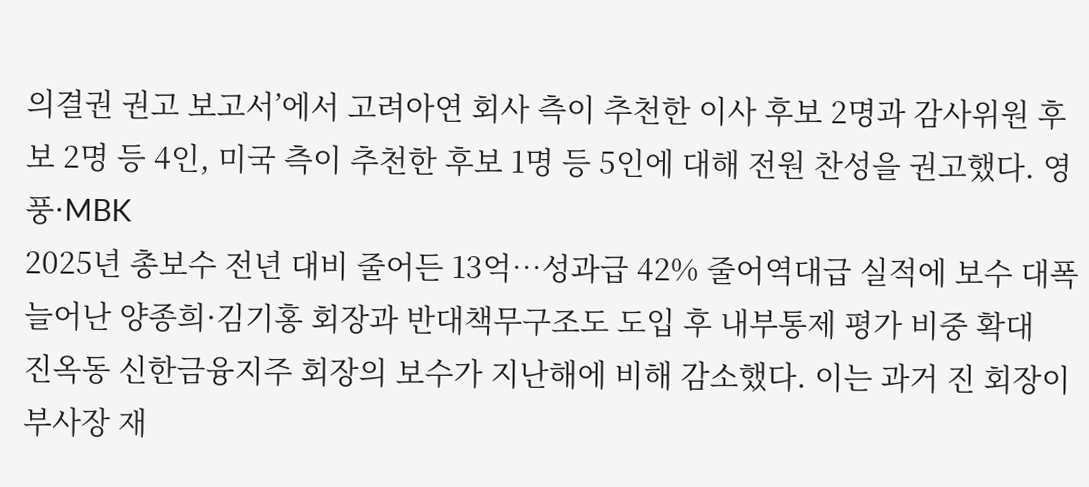의결권 권고 보고서’에서 고려아연 회사 측이 추천한 이사 후보 2명과 감사위원 후보 2명 등 4인, 미국 측이 추천한 후보 1명 등 5인에 대해 전원 찬성을 권고했다. 영풍·MBK
2025년 총보수 전년 대비 줄어든 13억…성과급 42% 줄어역대급 실적에 보수 대폭 늘어난 양종희·김기홍 회장과 반대책무구조도 도입 후 내부통제 평가 비중 확대
진옥동 신한금융지주 회장의 보수가 지난해에 비해 감소했다. 이는 과거 진 회장이 부사장 재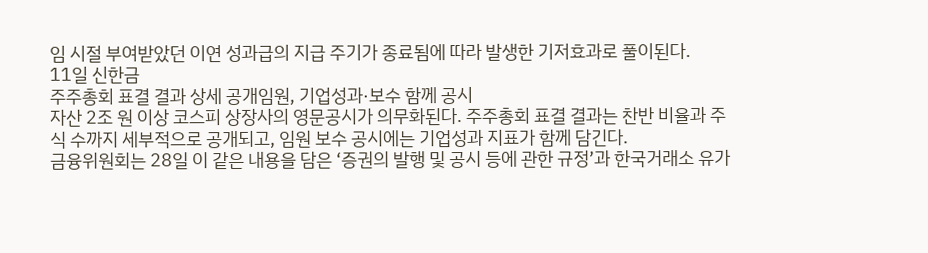임 시절 부여받았던 이연 성과급의 지급 주기가 종료됨에 따라 발생한 기저효과로 풀이된다.
11일 신한금
주주총회 표결 결과 상세 공개임원, 기업성과·보수 함께 공시
자산 2조 원 이상 코스피 상장사의 영문공시가 의무화된다. 주주총회 표결 결과는 찬반 비율과 주식 수까지 세부적으로 공개되고, 임원 보수 공시에는 기업성과 지표가 함께 담긴다.
금융위원회는 28일 이 같은 내용을 담은 ‘증권의 발행 및 공시 등에 관한 규정’과 한국거래소 유가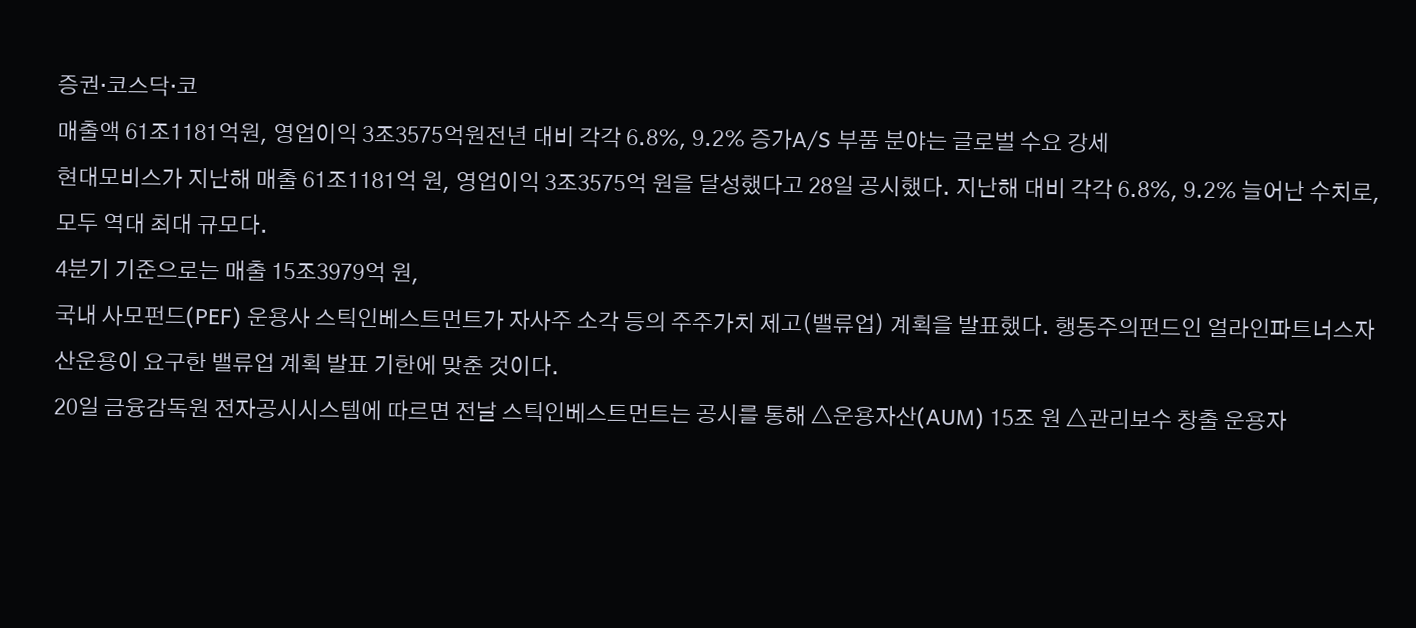증권·코스닥·코
매출액 61조1181억원, 영업이익 3조3575억원전년 대비 각각 6.8%, 9.2% 증가A/S 부품 분야는 글로벌 수요 강세
현대모비스가 지난해 매출 61조1181억 원, 영업이익 3조3575억 원을 달성했다고 28일 공시했다. 지난해 대비 각각 6.8%, 9.2% 늘어난 수치로, 모두 역대 최대 규모다.
4분기 기준으로는 매출 15조3979억 원,
국내 사모펀드(PEF) 운용사 스틱인베스트먼트가 자사주 소각 등의 주주가치 제고(밸류업) 계획을 발표했다. 행동주의펀드인 얼라인파트너스자산운용이 요구한 밸류업 계획 발표 기한에 맞춘 것이다.
20일 금융감독원 전자공시시스템에 따르면 전날 스틱인베스트먼트는 공시를 통해 △운용자산(AUM) 15조 원 △관리보수 창출 운용자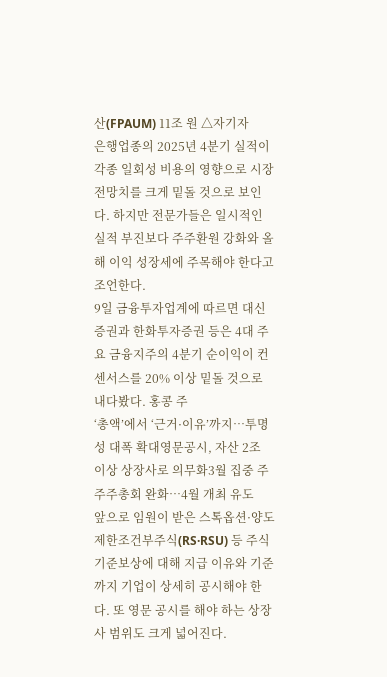산(FPAUM) 11조 원 △자기자
은행업종의 2025년 4분기 실적이 각종 일회성 비용의 영향으로 시장 전망치를 크게 밑돌 것으로 보인다. 하지만 전문가들은 일시적인 실적 부진보다 주주환원 강화와 올해 이익 성장세에 주목해야 한다고 조언한다.
9일 금융투자업계에 따르면 대신증권과 한화투자증권 등은 4대 주요 금융지주의 4분기 순이익이 컨센서스를 20% 이상 밑돌 것으로 내다봤다. 홍콩 주
‘총액’에서 ‘근거·이유’까지…투명성 대폭 확대영문공시, 자산 2조 이상 상장사로 의무화3월 집중 주주주총회 완화…4월 개최 유도
앞으로 임원이 받은 스톡옵션·양도제한조건부주식(RS·RSU) 등 주식기준보상에 대해 지급 이유와 기준까지 기업이 상세히 공시해야 한다. 또 영문 공시를 해야 하는 상장사 범위도 크게 넓어진다.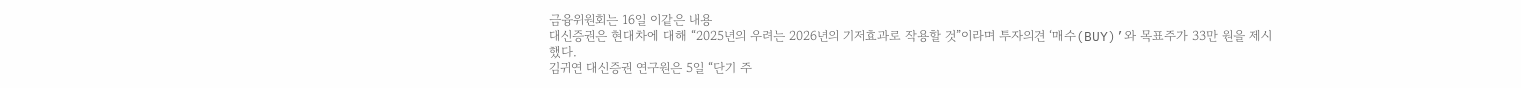금융위원회는 16일 이같은 내용
대신증권은 현대차에 대해 “2025년의 우려는 2026년의 기저효과로 작용할 것”이라며 투자의견 ‘매수(BUY)’와 목표주가 33만 원을 제시했다.
김귀연 대신증권 연구원은 5일 “단기 주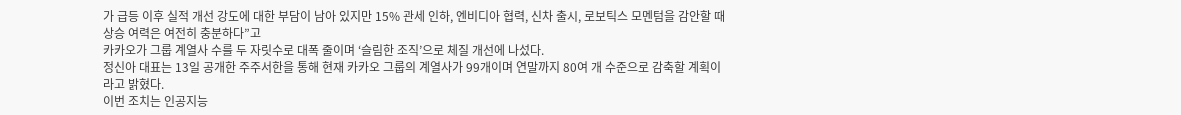가 급등 이후 실적 개선 강도에 대한 부담이 남아 있지만 15% 관세 인하, 엔비디아 협력, 신차 출시, 로보틱스 모멘텀을 감안할 때 상승 여력은 여전히 충분하다”고
카카오가 그룹 계열사 수를 두 자릿수로 대폭 줄이며 ‘슬림한 조직’으로 체질 개선에 나섰다.
정신아 대표는 13일 공개한 주주서한을 통해 현재 카카오 그룹의 계열사가 99개이며 연말까지 80여 개 수준으로 감축할 계획이라고 밝혔다.
이번 조치는 인공지능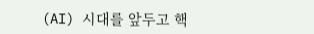(AI) 시대를 앞두고 핵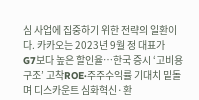심 사업에 집중하기 위한 전략의 일환이다. 카카오는 2023년 9월 정 대표가
G7보다 높은 할인율…한국 증시 ‘고비용 구조’ 고착ROE·주주수익률 기대치 밑돌며 디스카운트 심화혁신·환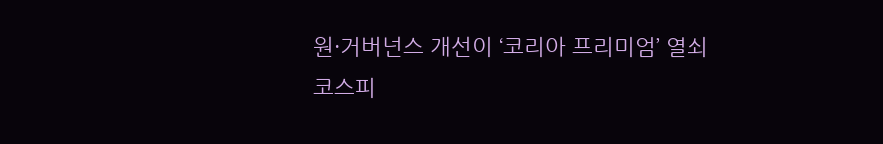원·거버넌스 개선이 ‘코리아 프리미엄’ 열쇠
코스피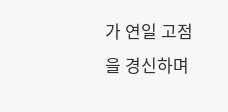가 연일 고점을 경신하며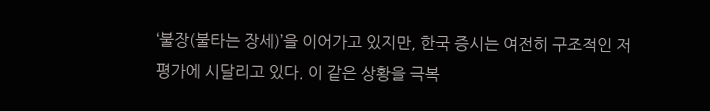‘불장(불타는 장세)’을 이어가고 있지만, 한국 증시는 여전히 구조적인 저평가에 시달리고 있다. 이 같은 상황을 극복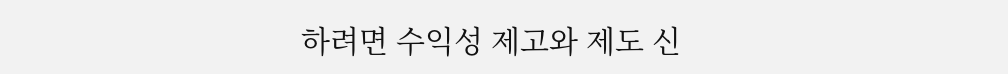하려면 수익성 제고와 제도 신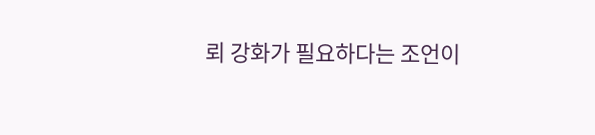뢰 강화가 필요하다는 조언이